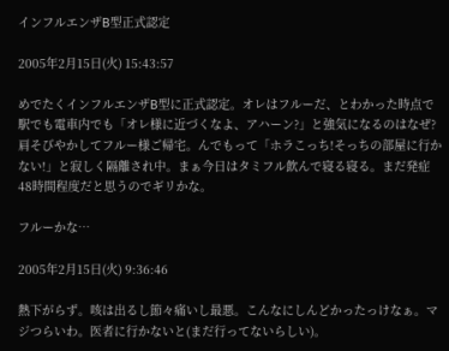インフルエンザB型正式認定

2005年2月15日(火) 15:43:57

めでたくインフルエンザB型に正式認定。オレはフルーだ、とわかった時点で駅でも電車内でも「オレ様に近づくなよ、アハーン?」と強気になるのはなぜ? 肩そびやかしてフルー様ご帰宅。んでもって「ホラこっち!そっちの部屋に行かない!」と寂しく隔離され中。まぁ今日はタミフル飲んで寝る寝る。まだ発症48時間程度だと思うのでギリかな。

フルーかな…

2005年2月15日(火) 9:36:46

熱下がらず。咳は出るし節々痛いし最悪。こんなにしんどかったっけなぁ。マジつらいわ。医者に行かないと(まだ行ってないらしい)。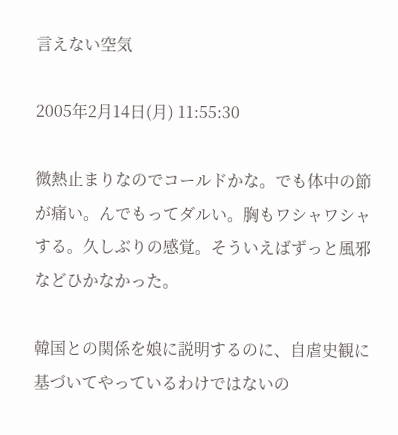言えない空気

2005年2月14日(月) 11:55:30

微熱止まりなのでコールドかな。でも体中の節が痛い。んでもってダルい。胸もワシャワシャする。久しぶりの感覚。そういえばずっと風邪などひかなかった。

韓国との関係を娘に説明するのに、自虐史観に基づいてやっているわけではないの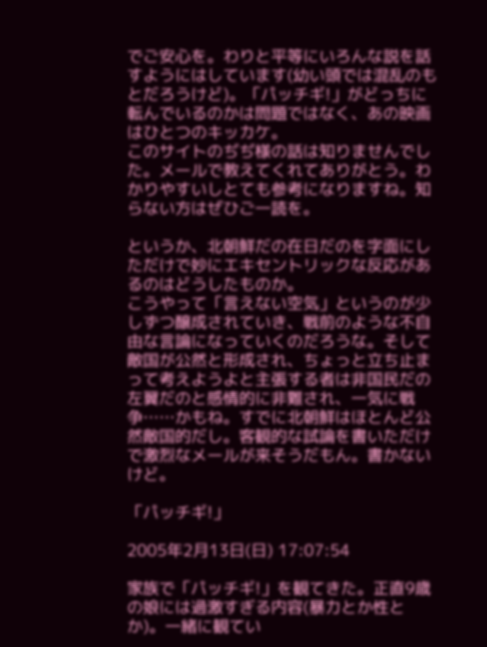でご安心を。わりと平等にいろんな説を話すようにはしています(幼い頭では混乱のもとだろうけど)。「パッチギ!」がどっちに転んでいるのかは問題ではなく、あの映画はひとつのキッカケ。
このサイトのぢぢ様の話は知りませんでした。メールで教えてくれてありがとう。わかりやすいしとても参考になりますね。知らない方はぜひご一読を。

というか、北朝鮮だの在日だのを字面にしただけで妙にエキセントリックな反応があるのはどうしたものか。
こうやって「言えない空気」というのが少しずつ醸成されていき、戦前のような不自由な言論になっていくのだろうな。そして敵国が公然と形成され、ちょっと立ち止まって考えようよと主張する者は非国民だの左翼だのと感情的に非難され、一気に戦争……かもね。すでに北朝鮮はほとんど公然敵国的だし。客観的な試論を書いただけで激烈なメールが来そうだもん。書かないけど。

「パッチギ!」

2005年2月13日(日) 17:07:54

家族で「パッチギ!」を観てきた。正直9歳の娘には過激すぎる内容(暴力とか性とか)。一緒に観てい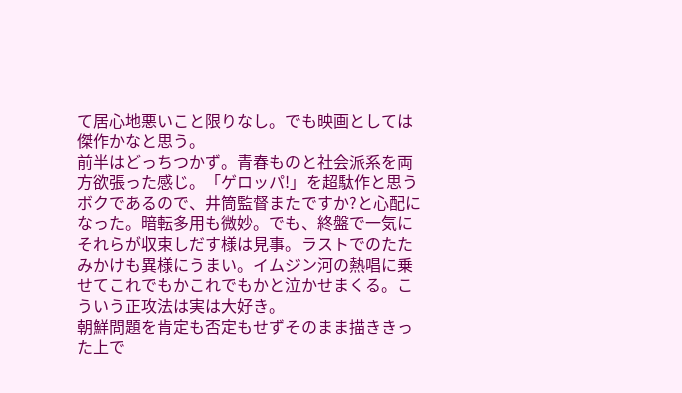て居心地悪いこと限りなし。でも映画としては傑作かなと思う。
前半はどっちつかず。青春ものと社会派系を両方欲張った感じ。「ゲロッパ!」を超駄作と思うボクであるので、井筒監督またですか?と心配になった。暗転多用も微妙。でも、終盤で一気にそれらが収束しだす様は見事。ラストでのたたみかけも異様にうまい。イムジン河の熱唱に乗せてこれでもかこれでもかと泣かせまくる。こういう正攻法は実は大好き。
朝鮮問題を肯定も否定もせずそのまま描ききった上で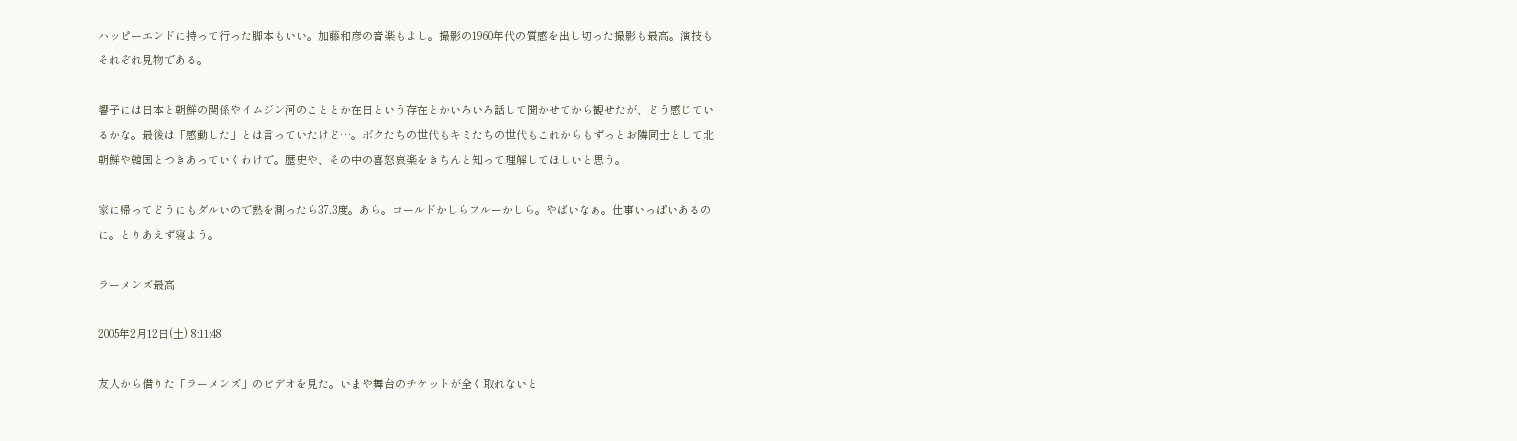ハッピーエンドに持って行った脚本もいい。加藤和彦の音楽もよし。撮影の1960年代の質感を出し切った撮影も最高。演技もそれぞれ見物である。

響子には日本と朝鮮の関係やイムジン河のこととか在日という存在とかいろいろ話して聞かせてから観せたが、どう感じているかな。最後は「感動した」とは言っていたけど…。ボクたちの世代もキミたちの世代もこれからもずっとお隣同士として北朝鮮や韓国とつきあっていくわけで。歴史や、その中の喜怒哀楽をきちんと知って理解してほしいと思う。

家に帰ってどうにもダルいので熱を測ったら37.3度。あら。コールドかしらフルーかしら。やばいなぁ。仕事いっぱいあるのに。とりあえず寝よう。

ラーメンズ最高

2005年2月12日(土) 8:11:48

友人から借りた「ラーメンズ」のビデオを見た。いまや舞台のチケットが全く取れないと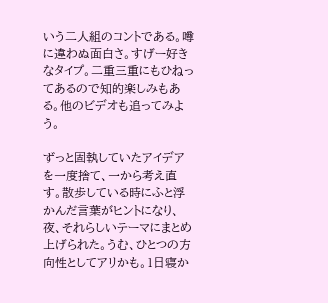いう二人組のコントである。噂に違わぬ面白さ。すげー好きなタイプ。二重三重にもひねってあるので知的楽しみもある。他のビデオも追ってみよう。

ずっと固執していたアイデアを一度捨て、一から考え直す。散歩している時にふと浮かんだ言葉がヒントになり、夜、それらしいテーマにまとめ上げられた。うむ、ひとつの方向性としてアリかも。1日寝か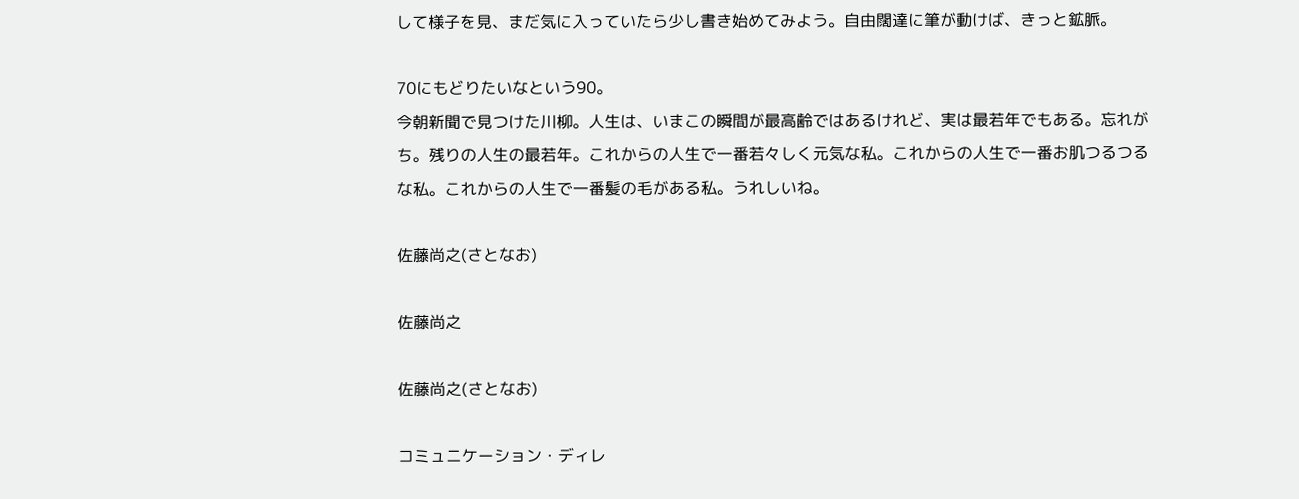して様子を見、まだ気に入っていたら少し書き始めてみよう。自由闊達に筆が動けば、きっと鉱脈。

70にもどりたいなという90。
今朝新聞で見つけた川柳。人生は、いまこの瞬間が最高齢ではあるけれど、実は最若年でもある。忘れがち。残りの人生の最若年。これからの人生で一番若々しく元気な私。これからの人生で一番お肌つるつるな私。これからの人生で一番髪の毛がある私。うれしいね。

佐藤尚之(さとなお)

佐藤尚之

佐藤尚之(さとなお)

コミュニケーション・ディレ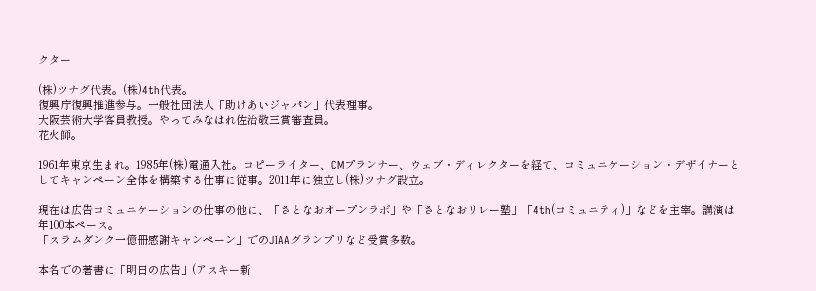クター

(株)ツナグ代表。(株)4th代表。
復興庁復興推進参与。一般社団法人「助けあいジャパン」代表理事。
大阪芸術大学客員教授。やってみなはれ佐治敬三賞審査員。
花火師。

1961年東京生まれ。1985年(株)電通入社。コピーライター、CMプランナー、ウェブ・ディレクターを経て、コミュニケーション・デザイナーとしてキャンペーン全体を構築する仕事に従事。2011年に独立し(株)ツナグ設立。

現在は広告コミュニケーションの仕事の他に、「さとなおオープンラボ」や「さとなおリレー塾」「4th(コミュニティ)」などを主宰。講演は年100本ペース。
「スラムダンク一億冊感謝キャンペーン」でのJIAAグランプリなど受賞多数。

本名での著書に「明日の広告」(アスキー新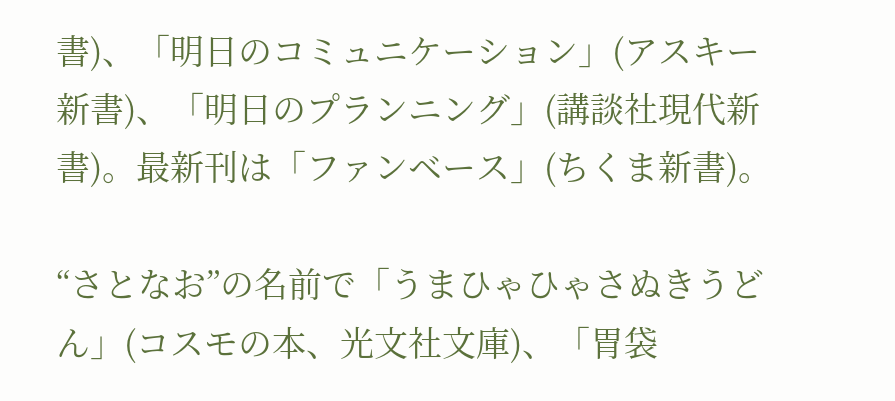書)、「明日のコミュニケーション」(アスキー新書)、「明日のプランニング」(講談社現代新書)。最新刊は「ファンベース」(ちくま新書)。

“さとなお”の名前で「うまひゃひゃさぬきうどん」(コスモの本、光文社文庫)、「胃袋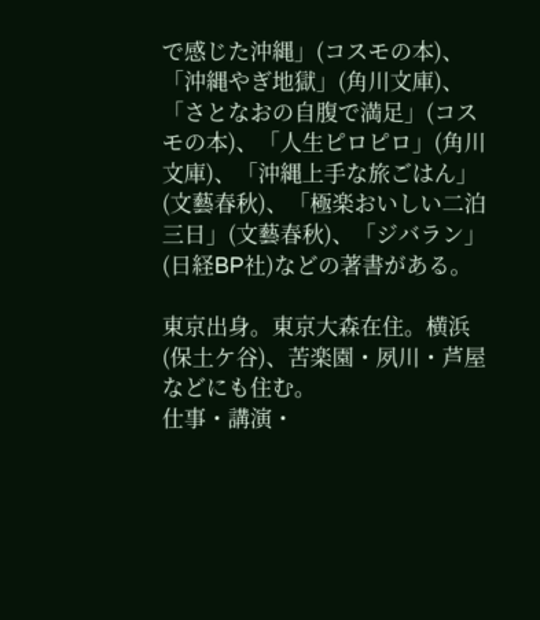で感じた沖縄」(コスモの本)、「沖縄やぎ地獄」(角川文庫)、「さとなおの自腹で満足」(コスモの本)、「人生ピロピロ」(角川文庫)、「沖縄上手な旅ごはん」(文藝春秋)、「極楽おいしい二泊三日」(文藝春秋)、「ジバラン」(日経BP社)などの著書がある。

東京出身。東京大森在住。横浜(保土ケ谷)、苦楽園・夙川・芦屋などにも住む。
仕事・講演・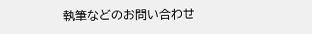執筆などのお問い合わせ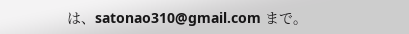は、satonao310@gmail.com まで。